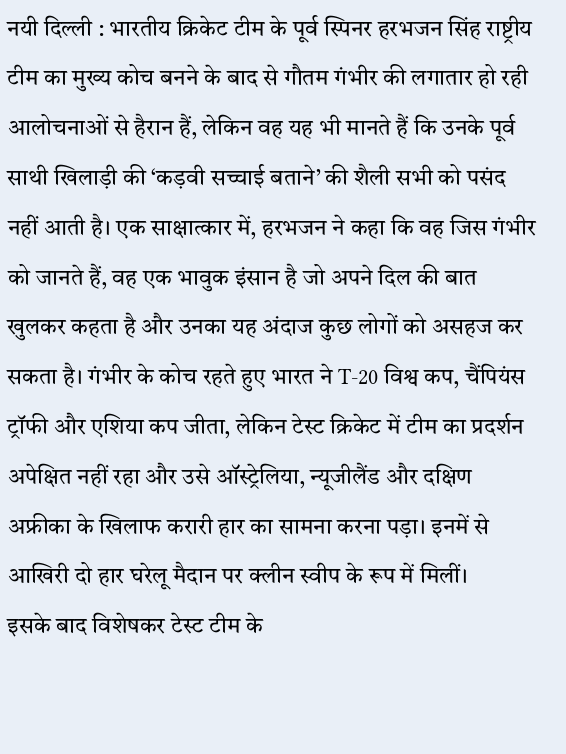नयी दिल्ली : भारतीय क्रिकेट टीम के पूर्व स्पिनर हरभजन सिंह राष्ट्रीय टीम का मुख्य कोच बनने के बाद से गौतम गंभीर की लगातार हो रही आलोचनाओं से हैरान हैं, लेकिन वह यह भी मानते हैं कि उनके पूर्व साथी खिलाड़ी की ‘कड़वी सच्चाई बताने’ की शैली सभी को पसंद नहीं आती है। एक साक्षात्कार में, हरभजन ने कहा कि वह जिस गंभीर को जानते हैं, वह एक भावुक इंसान है जो अपने दिल की बात खुलकर कहता है और उनका यह अंदाज कुछ लोगों को असहज कर सकता है। गंभीर के कोच रहते हुए भारत ने T-20 विश्व कप, चैंपियंस ट्रॉफी और एशिया कप जीता, लेकिन टेस्ट क्रिकेट में टीम का प्रदर्शन अपेक्षित नहीं रहा और उसे ऑस्ट्रेलिया, न्यूजीलैंड और दक्षिण अफ्रीका के खिलाफ करारी हार का सामना करना पड़ा। इनमें से आखिरी दो हार घरेलू मैदान पर क्लीन स्वीप के रूप में मिलीं।
इसके बाद विशेषकर टेस्ट टीम के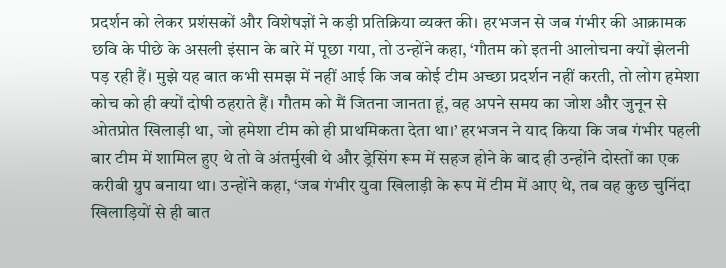प्रदर्शन को लेकर प्रशंसकों और विशेषज्ञों ने कड़ी प्रतिक्रिया व्यक्त की। हरभजन से जब गंभीर की आक्रामक छवि के पीछे के असली इंसान के बारे में पूछा गया, तो उन्होंने कहा, ‘गौतम को इतनी आलोचना क्यों झेलनी पड़ रही हैं। मुझे यह बात कभी समझ में नहीं आई कि जब कोई टीम अच्छा प्रदर्शन नहीं करती, तो लोग हमेशा कोच को ही क्यों दोषी ठहराते हैं। गौतम को मैं जितना जानता हूं, वह अपने समय का जोश और जुनून से ओतप्रोत खिलाड़ी था, जो हमेशा टीम को ही प्राथमिकता देता था।’ हरभजन ने याद किया कि जब गंभीर पहली बार टीम में शामिल हुए थे तो वे अंतर्मुखी थे और ड्रेसिंग रूम में सहज होने के बाद ही उन्होंने दोस्तों का एक करीबी ग्रुप बनाया था। उन्होंने कहा, ‘जब गंभीर युवा खिलाड़ी के रूप में टीम में आए थे, तब वह कुछ चुनिंदा खिलाड़ियों से ही बात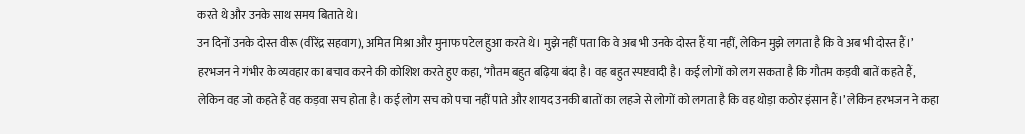करते थे और उनके साथ समय बिताते थे।
उन दिनों उनके दोस्त वीरू (वीरेंद्र सहवाग), अमित मिश्रा और मुनाफ पटेल हुआ करते थे। मुझे नहीं पता कि वे अब भी उनके दोस्त हैं या नहीं, लेकिन मुझे लगता है कि वे अब भी दोस्त हैं।’ हरभजन ने गंभीर के व्यवहार का बचाव करने की कोशिश करते हुए कहा, ‘गौतम बहुत बढ़िया बंदा है। वह बहुत स्पष्टवादी है। कई लोगों को लग सकता है कि गौतम कड़वी बातें कहते हैं, लेकिन वह जो कहते हैं वह कड़वा सच होता है। कई लोग सच को पचा नहीं पाते और शायद उनकी बातों का लहजे से लोगों को लगता है कि वह थोड़ा कठोर इंसान हैं।’ लेकिन हरभजन ने कहा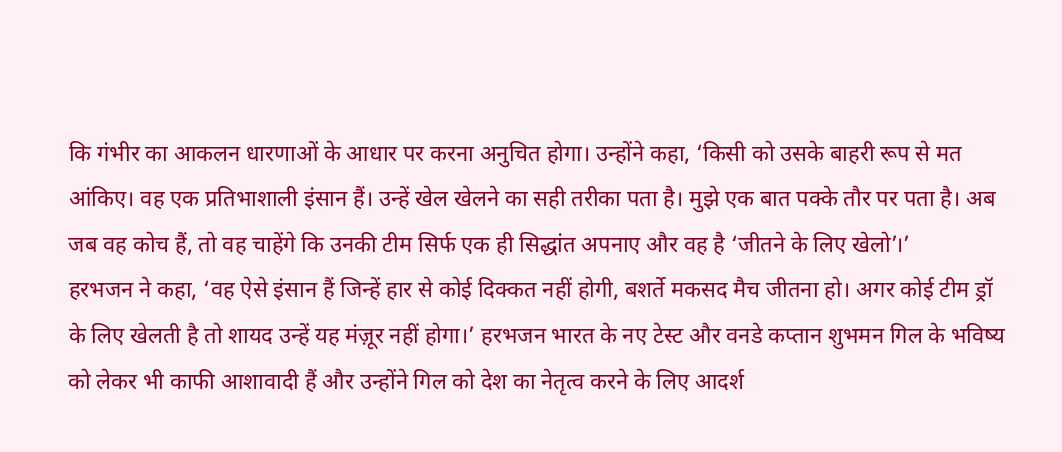कि गंभीर का आकलन धारणाओं के आधार पर करना अनुचित होगा। उन्होंने कहा, ‘किसी को उसके बाहरी रूप से मत आंकिए। वह एक प्रतिभाशाली इंसान हैं। उन्हें खेल खेलने का सही तरीका पता है। मुझे एक बात पक्के तौर पर पता है। अब जब वह कोच हैं, तो वह चाहेंगे कि उनकी टीम सिर्फ एक ही सिद्धांत अपनाए और वह है ‘जीतने के लिए खेलो’।’
हरभजन ने कहा, ‘वह ऐसे इंसान हैं जिन्हें हार से कोई दिक्कत नहीं होगी, बशर्ते मकसद मैच जीतना हो। अगर कोई टीम ड्रॉ के लिए खेलती है तो शायद उन्हें यह मंज़ूर नहीं होगा।’ हरभजन भारत के नए टेस्ट और वनडे कप्तान शुभमन गिल के भविष्य को लेकर भी काफी आशावादी हैं और उन्होंने गिल को देश का नेतृत्व करने के लिए आदर्श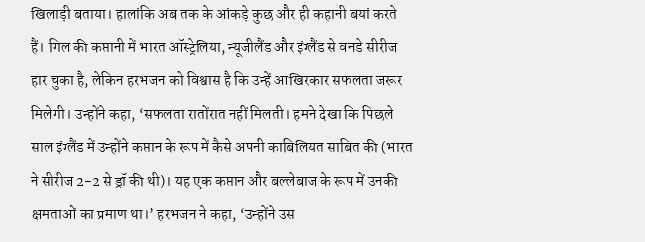खिलाड़ी बताया। हालांकि अब तक के आंकड़े कुछ और ही कहानी बयां करते हैं। गिल की कप्तानी में भारत ऑस्ट्रेलिया, न्यूजीलैंड और इंग्लैंड से वनडे सीरीज हार चुका है, लेकिन हरभजन को विश्वास है कि उन्हें आखिरकार सफलता जरूर मिलेगी। उन्होंने कहा, ‘सफलता रातोंरात नहीं मिलती। हमने देखा कि पिछले साल इंग्लैंड में उन्होंने कप्तान के रूप में कैसे अपनी काबिलियत साबित की (भारत ने सीरीज 2-2 से ड्रॉ की थी)। यह एक कप्तान और बल्लेबाज के रूप में उनकी क्षमताओं का प्रमाण था।’ हरभजन ने कहा, ‘उन्होंने उस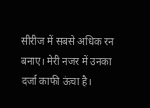सीरीज में सबसे अधिक रन बनाए। मेरी नजर में उनका दर्जा काफी ऊंचा है।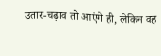उतार-चढ़ाव तो आएंगे ही, लेकिन वह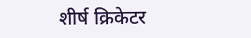शीर्ष क्रिकेटर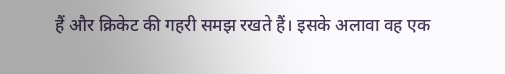हैं और क्रिकेट की गहरी समझ रखते हैं। इसके अलावा वह एक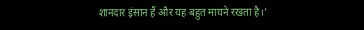शानदार इंसान हैं और यह बहुत मायने रखता है।’